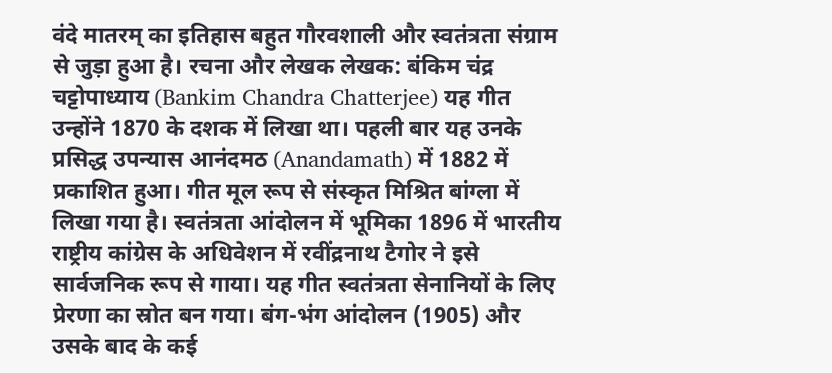वंदे मातरम् का इतिहास बहुत गौरवशाली और स्वतंत्रता संग्राम से जुड़ा हुआ है। रचना और लेखक लेखक: बंकिम चंद्र चट्टोपाध्याय (Bankim Chandra Chatterjee) यह गीत उन्होंने 1870 के दशक में लिखा था। पहली बार यह उनके प्रसिद्ध उपन्यास आनंदमठ (Anandamath) में 1882 में प्रकाशित हुआ। गीत मूल रूप से संस्कृत मिश्रित बांग्ला में लिखा गया है। स्वतंत्रता आंदोलन में भूमिका 1896 में भारतीय राष्ट्रीय कांग्रेस के अधिवेशन में रवींद्रनाथ टैगोर ने इसे सार्वजनिक रूप से गाया। यह गीत स्वतंत्रता सेनानियों के लिए प्रेरणा का स्रोत बन गया। बंग-भंग आंदोलन (1905) और उसके बाद के कई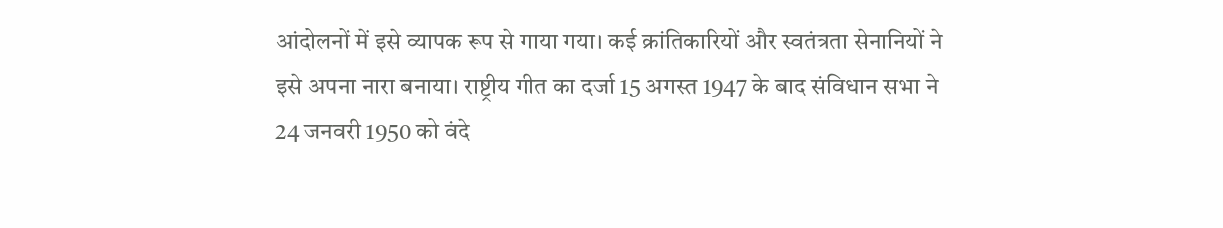आंदोलनों में इसे व्यापक रूप से गाया गया। कई क्रांतिकारियों और स्वतंत्रता सेनानियों ने इसे अपना नारा बनाया। राष्ट्रीय गीत का दर्जा 15 अगस्त 1947 के बाद संविधान सभा ने 24 जनवरी 1950 को वंदे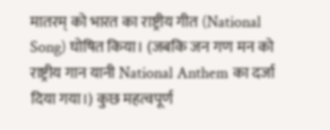मातरम् को भारत का राष्ट्रीय गीत (National Song) घोषित किया। (जबकि जन गण मन को राष्ट्रीय गान यानी National Anthem का दर्जा दिया गया।) कुछ महत्वपूर्ण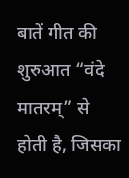बातें गीत की शुरुआत “वंदे मातरम्” से होती है, जिसका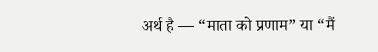अर्थ है — “माता को प्रणाम” या “मैं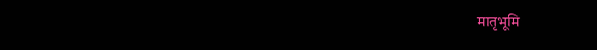मातृभूमि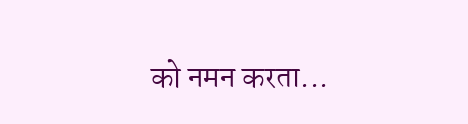को नमन करता...